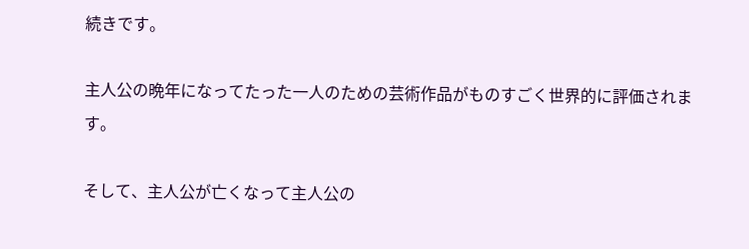続きです。

主人公の晩年になってたった一人のための芸術作品がものすごく世界的に評価されます。

そして、主人公が亡くなって主人公の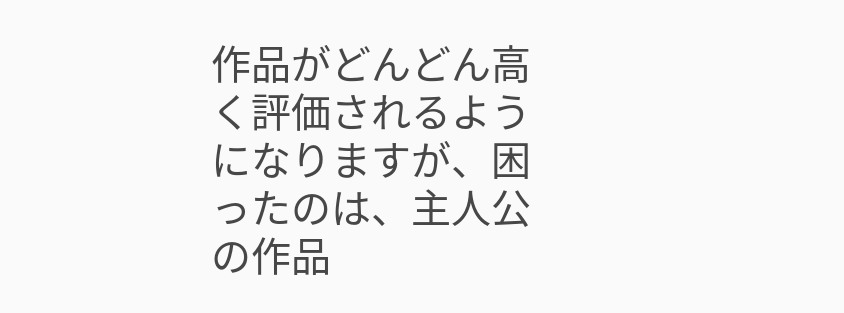作品がどんどん高く評価されるようになりますが、困ったのは、主人公の作品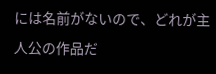には名前がないので、どれが主人公の作品だ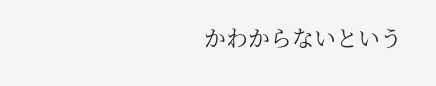かわからないという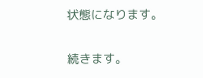状態になります。

続きます。